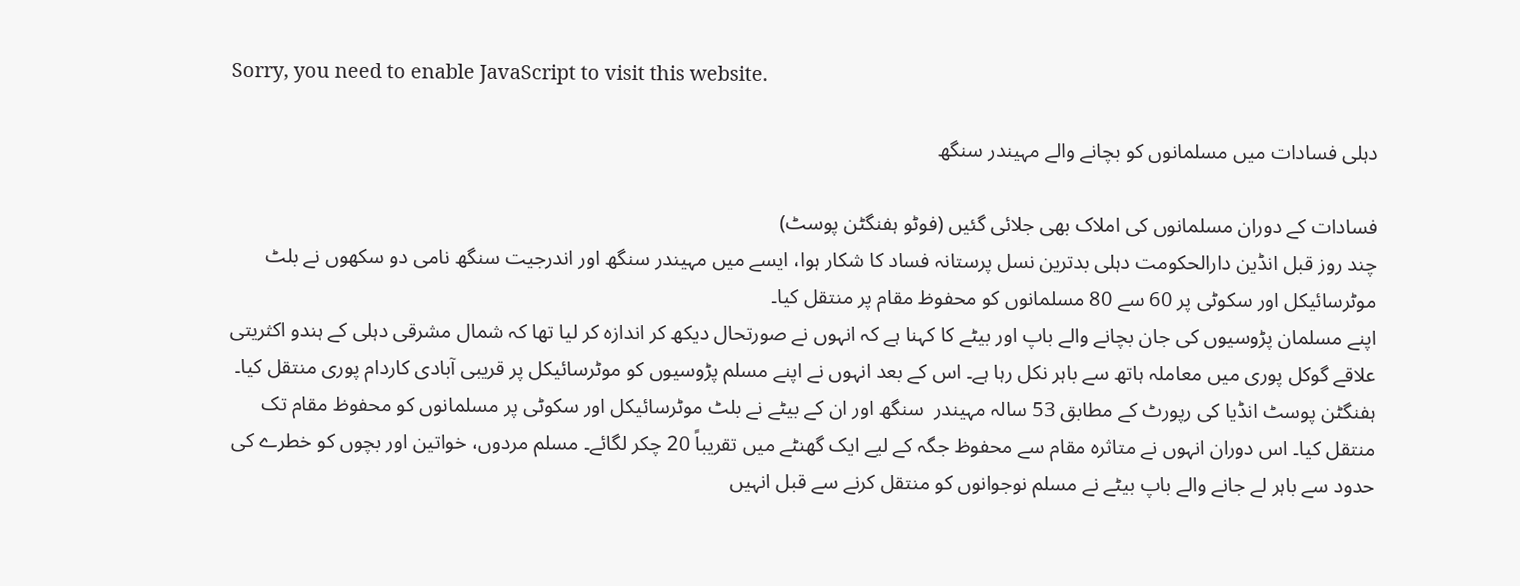Sorry, you need to enable JavaScript to visit this website.

دہلی فسادات میں مسلمانوں کو بچانے والے مہیندر سنگھ

فسادات کے دوران مسلمانوں کی املاک بھی جلائی گئیں (فوٹو ہفنگٹن پوسٹ)
چند روز قبل انڈین دارالحکومت دہلی بدترین نسل پرستانہ فساد کا شکار ہوا، ایسے میں مہیندر سنگھ اور اندرجیت سنگھ نامی دو سکھوں نے بلٹ موٹرسائیکل اور سکوٹی پر 60 سے 80 مسلمانوں کو محفوظ مقام پر منتقل کیا۔
اپنے مسلمان پڑوسیوں کی جان بچانے والے باپ اور بیٹے کا کہنا ہے کہ انہوں نے صورتحال دیکھ کر اندازہ کر لیا تھا کہ شمال مشرقی دہلی کے ہندو اکثریتی علاقے گوکل پوری میں معاملہ ہاتھ سے باہر نکل رہا ہے۔ اس کے بعد انہوں نے اپنے مسلم پڑوسیوں کو موٹرسائیکل پر قریبی آبادی کاردام پوری منتقل کیا۔
ہفنگٹن پوسٹ انڈیا کی رپورٹ کے مطابق 53 سالہ مہیندر  سنگھ اور ان کے بیٹے نے بلٹ موٹرسائیکل اور سکوٹی پر مسلمانوں کو محفوظ مقام تک منتقل کیا۔ اس دوران انہوں نے متاثرہ مقام سے محفوظ جگہ کے لیے ایک گھنٹے میں تقریباً 20 چکر لگائے۔ مسلم مردوں، خواتین اور بچوں کو خطرے کی حدود سے باہر لے جانے والے باپ بیٹے نے مسلم نوجوانوں کو منتقل کرنے سے قبل انہیں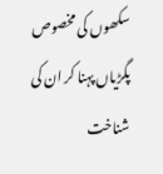سکھوں کی مخصوص پگڑیاں پہنا کر ان کی شناخت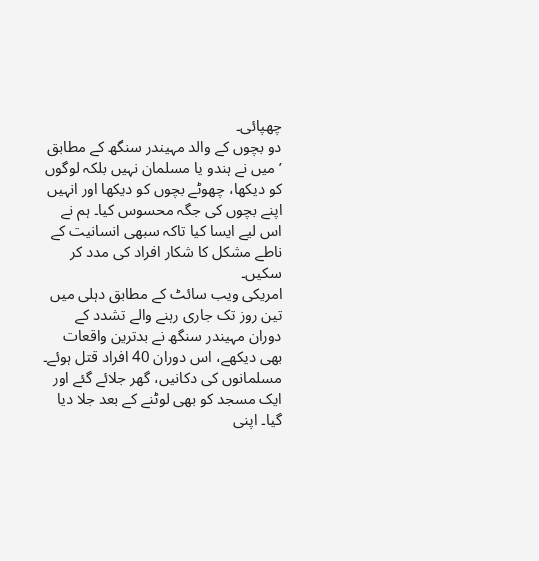چھپائی۔
دو بچوں کے والد مہیندر سنگھ کے مطابق ’میں نے ہندو یا مسلمان نہیں بلکہ لوگوں کو دیکھا، چھوٹے بچوں کو دیکھا اور انہیں اپنے بچوں کی جگہ محسوس کیا۔ ہم نے اس لیے ایسا کیا تاکہ سبھی انسانیت کے ناطے مشکل کا شکار افراد کی مدد کر سکیں۔
امریکی ویب سائٹ کے مطابق دہلی میں تین روز تک جاری رہنے والے تشدد کے دوران مہیندر سنگھ نے بدترین واقعات بھی دیکھے، اس دوران 40 افراد قتل ہوئے۔ مسلمانوں کی دکانیں، گھر جلائے گئے اور ایک مسجد کو بھی لوٹنے کے بعد جلا دیا گیا۔ اپنی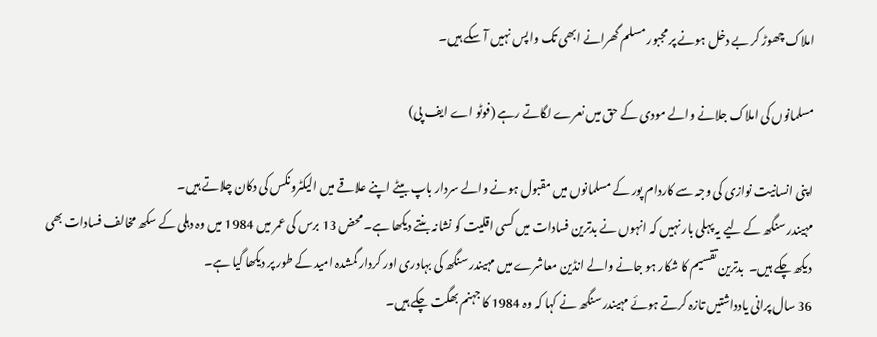املاک چھوڑ کر بے دخل ہونے پر مجبور مسلم گھرانے ابھی تک واپس نہیں آ سکے ہیں۔

مسلمانوں کی املاک جلانے والے مودی کے حق میں نعرے لگاتے رہے (فوٹو اے ایف پی)

اپنی انسانیت نوازی کی وجہ سے کاردام پور کے مسلمانوں میں مقبول ہونے والے سردار باپ بیٹے اپنے علاقے میں الیکٹرونکس کی دکان چلاتے ہیں۔
مہیندر سنگھ کے لیے یہ پہلی بار نہیں کہ انہوں نے بدترین فسادات میں کسی اقلیت کو نشانہ بنتے دیکھا ہے۔ محض 13 برس کی عمر میں 1984 میں وہ دہلی کے سکھ مخالف فسادات بھی دیکھ چکے ہیں۔  بدترین تقسیم کا شکار ہو جانے والے انڈین معاشرے میں مہیندر سنگھ کی بہادری اور کردار گمشدہ امید کے طور پر دیکھا گیا ہے۔
36 سال پرانی یادداشتیں تازہ کرتے ہوئے مہیندر سنگھ نے کہا کہ وہ 1984 کا جہنم بھگت چکے ہیں۔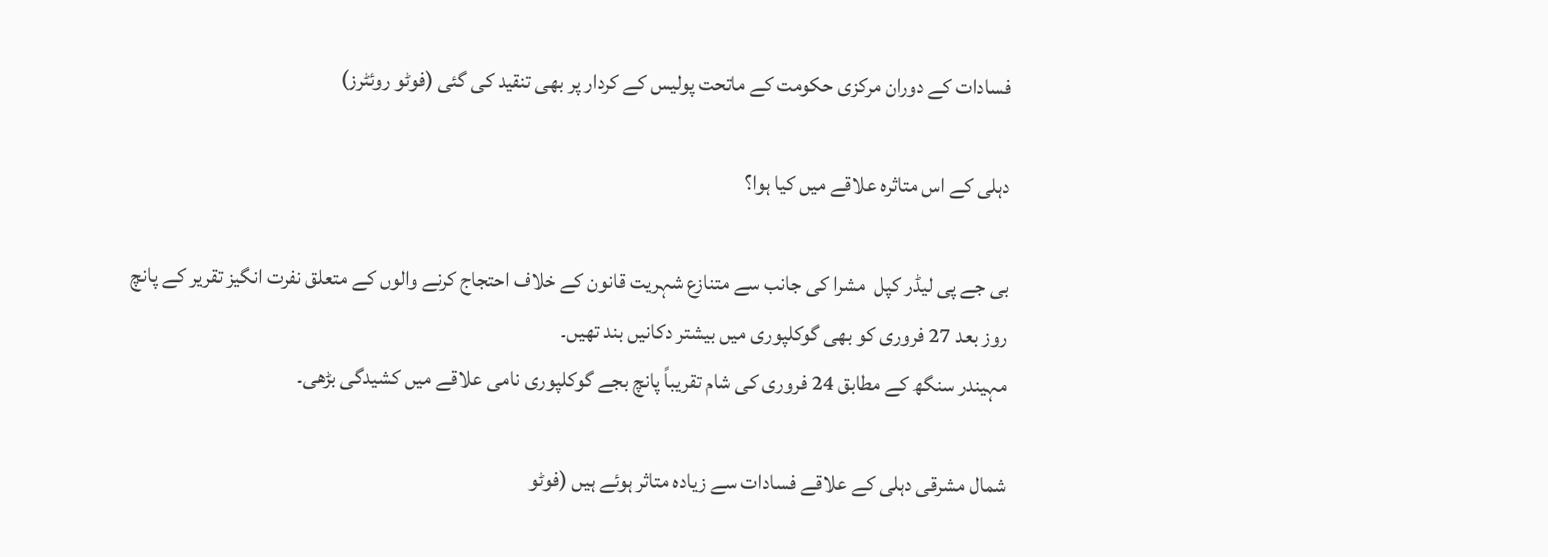فسادات کے دوران مرکزی حکومت کے ماتحت پولیس کے کردار پر بھی تنقید کی گئی (فوٹو روئٹرز)

دہلی کے اس متاثرہ علاقے میں کیا ہوا؟

بی جے پی لیڈر کپل  مشرا کی جانب سے متنازع شہریت قانون کے خلاف احتجاج کرنے والوں کے متعلق نفرت انگیز تقریر کے پانچ روز بعد 27 فروری کو بھی گوکلپوری میں بیشتر دکانیں بند تھیں۔
مہیندر سنگھ کے مطابق 24 فروری کی شام تقریباً پانچ بجے گوکلپوری نامی علاقے میں کشیدگی بڑھی۔

شمال مشرقی دہلی کے علاقے فسادات سے زیادہ متاثر ہوئے ہیں (فوٹو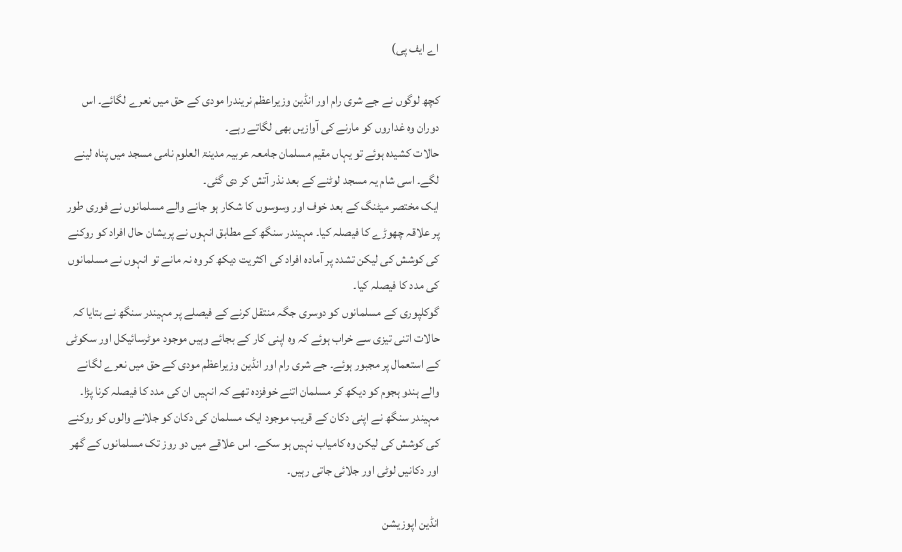اے ایف پی)

کچھ لوگوں نے جے شری رام اور انڈین وزیراعظم نریندرا مودی کے حق میں نعرے لگائے۔ اس دوران وہ غداروں کو مارنے کی آوازیں بھی لگاتے رہے۔
حالات کشیدہ ہوئے تو یہاں مقیم مسلمان جامعہ عربیہ مدینۃ العلوم نامی مسجد میں پناہ لینے لگے۔ اسی شام یہ مسجد لوٹنے کے بعد نذر آتش کر دی گئی۔
ایک مختصر میٹنگ کے بعد خوف اور وسوسوں کا شکار ہو جانے والے مسلمانوں نے فوری طور پر علاقہ چھوڑے کا فیصلہ کیا۔ مہیندر سنگھ کے مطابق انہوں نے پریشان حال افراد کو روکنے کی کوشش کی لیکن تشدد پر آمادہ افراد کی اکثریت دیکھ کر وہ نہ مانے تو انہوں نے مسلمانوں کی مدد کا فیصلہ کیا۔
گوکلپوری کے مسلمانوں کو دوسری جگہ منتقل کرنے کے فیصلے پر مہیندر سنگھ نے بتایا کہ حالات اتنی تیزی سے خراب ہوئے کہ وہ اپنی کار کے بجائے وہیں موجود موٹرسائیکل اور سکوٹی کے استعمال پر مجبور ہوئے۔ جے شری رام اور انڈین وزیراعظم مودی کے حق میں نعرے لگانے والے ہندو ہجوم کو دیکھ کر مسلمان اتنے خوفزدہ تھے کہ انہیں ان کی مدد کا فیصلہ کرنا پڑا۔
مہیندر سنگھ نے اپنی دکان کے قریب موجود ایک مسلمان کی دکان کو جلانے والوں کو روکنے کی کوشش کی لیکن وہ کامیاب نہیں ہو سکے۔ اس علاقے میں دو روز تک مسلمانوں کے گھر اور دکانیں لوٹی اور جلائی جاتی رہیں۔

انڈین اپوزیشن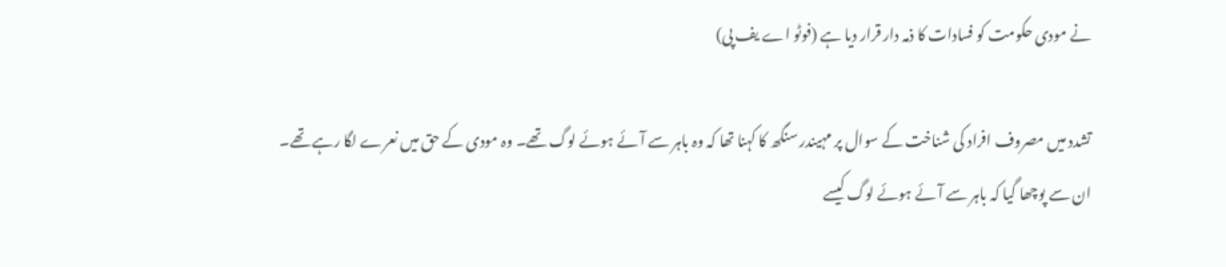نے مودی حکومت کو فسادات کا ذمہ دار قرار دیا ہے (فوٹو اے یف پی)

تشدد میں مصروف افراد کی شناخت کے سوال پر مہیندر سنگھ کا کہنا تھا کہ وہ باہر سے آئے ہوئے لوگ تھے۔ وہ مودی کے حق میں نعرے لگا رہے تھے۔
ان سے پوچھا گیا کہ باہر سے آئے ہوئے لوگ کیسے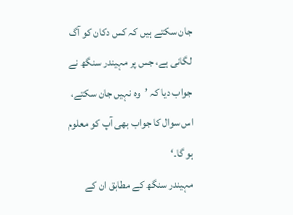جان سکتے ہیں کہ کس دکان کو آگ لگانی ہے، جس پر مہیندر سنگھ نے جواب دیا کہ ’وہ نہیں جان سکتے، اس سوال کا جواب بھی آپ کو معلوم ہو گا۔‘
مہیندر سنگھ کے مطابق ان کے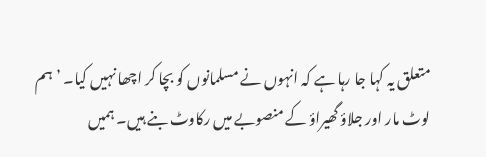متعلق یہ کہا جا رہا ہے کہ انہوں نے مسلمانوں کو بچا کر اچھا نہیں کیا۔ ’ہم لوٹ مار اور جلاؤ گھیراؤ کے منصوبے میں رکاوٹ بنے ہیں۔ ہمیں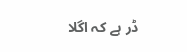ڈر ہے کہ اگلا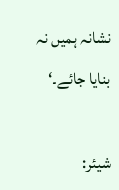نشانہ ہمیں نہ بنایا جائے۔‘

شیئر: